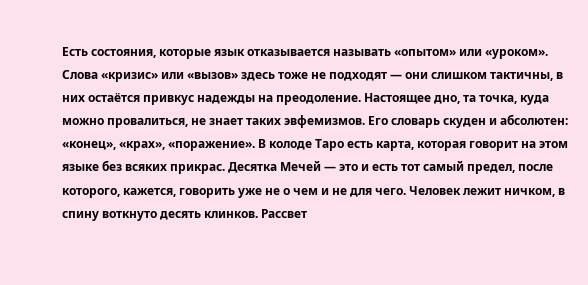Есть состояния, которые язык отказывается называть «опытом» или «уроком». Слова «кризис» или «вызов» здесь тоже не подходят — они слишком тактичны, в них остаётся привкус надежды на преодоление. Настоящее дно, та точка, куда можно провалиться, не знает таких эвфемизмов. Его словарь скуден и абсолютен: «конец», «крах», «поражение». В колоде Таро есть карта, которая говорит на этом языке без всяких прикрас. Десятка Мечей — это и есть тот самый предел, после которого, кажется, говорить уже не о чем и не для чего. Человек лежит ничком, в спину воткнуто десять клинков. Рассвет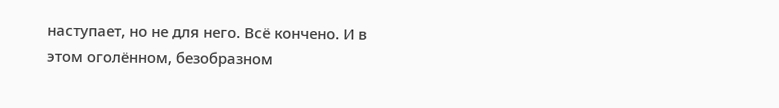наступает, но не для него. Всё кончено. И в этом оголённом, безобразном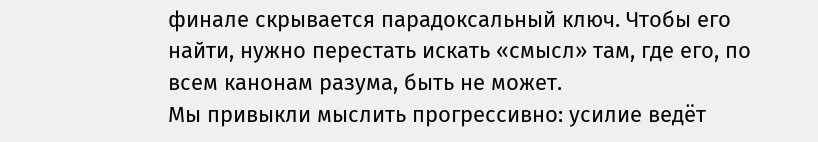финале скрывается парадоксальный ключ. Чтобы его найти, нужно перестать искать «смысл» там, где его, по всем канонам разума, быть не может.
Мы привыкли мыслить прогрессивно: усилие ведёт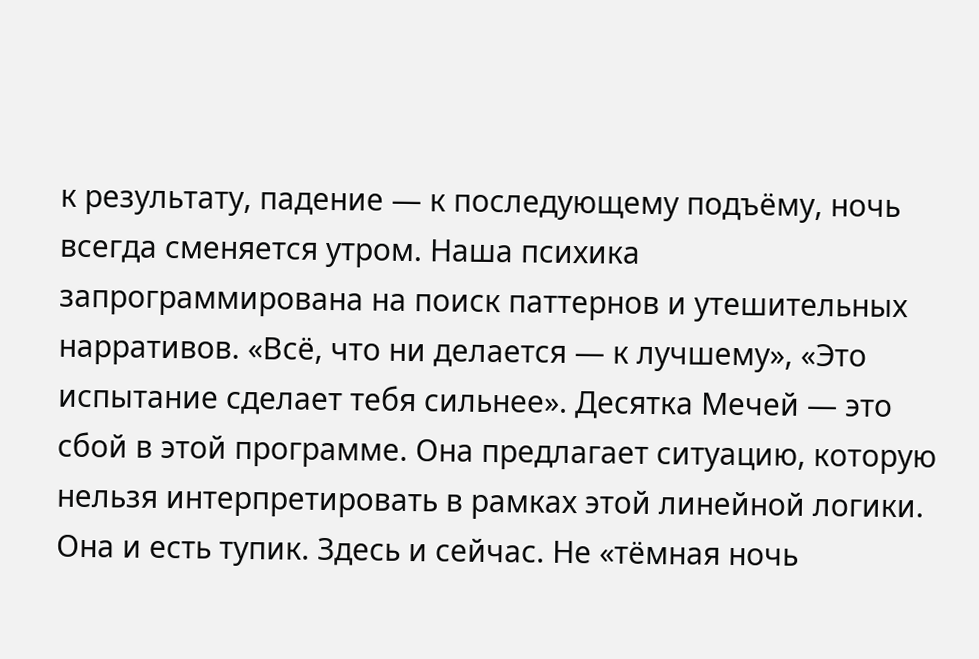к результату, падение — к последующему подъёму, ночь всегда сменяется утром. Наша психика запрограммирована на поиск паттернов и утешительных нарративов. «Всё, что ни делается — к лучшему», «Это испытание сделает тебя сильнее». Десятка Мечей — это сбой в этой программе. Она предлагает ситуацию, которую нельзя интерпретировать в рамках этой линейной логики. Она и есть тупик. Здесь и сейчас. Не «тёмная ночь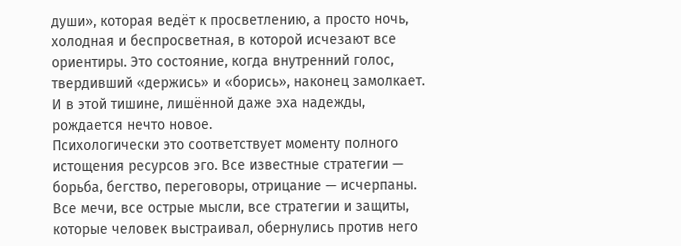души», которая ведёт к просветлению, а просто ночь, холодная и беспросветная, в которой исчезают все ориентиры. Это состояние, когда внутренний голос, твердивший «держись» и «борись», наконец замолкает. И в этой тишине, лишённой даже эха надежды, рождается нечто новое.
Психологически это соответствует моменту полного истощения ресурсов эго. Все известные стратегии — борьба, бегство, переговоры, отрицание — исчерпаны. Все мечи, все острые мысли, все стратегии и защиты, которые человек выстраивал, обернулись против него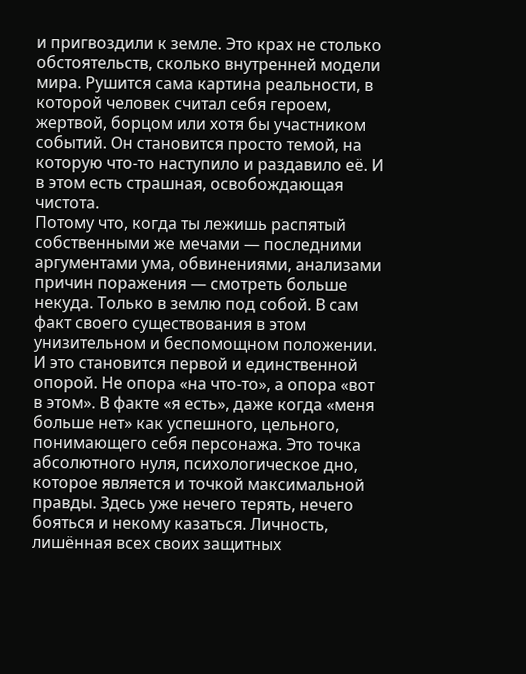и пригвоздили к земле. Это крах не столько обстоятельств, сколько внутренней модели мира. Рушится сама картина реальности, в которой человек считал себя героем, жертвой, борцом или хотя бы участником событий. Он становится просто темой, на которую что-то наступило и раздавило её. И в этом есть страшная, освобождающая чистота.
Потому что, когда ты лежишь распятый собственными же мечами — последними аргументами ума, обвинениями, анализами причин поражения — смотреть больше некуда. Только в землю под собой. В сам факт своего существования в этом унизительном и беспомощном положении. И это становится первой и единственной опорой. Не опора «на что-то», а опора «вот в этом». В факте «я есть», даже когда «меня больше нет» как успешного, цельного, понимающего себя персонажа. Это точка абсолютного нуля, психологическое дно, которое является и точкой максимальной правды. Здесь уже нечего терять, нечего бояться и некому казаться. Личность, лишённая всех своих защитных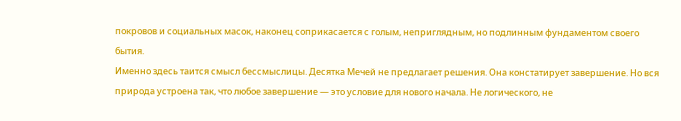покровов и социальных масок, наконец соприкасается с голым, неприглядным, но подлинным фундаментом своего бытия.
Именно здесь таится смысл бессмыслицы. Десятка Мечей не предлагает решения. Она констатирует завершение. Но вся природа устроена так, что любое завершение — это условие для нового начала. Не логического, не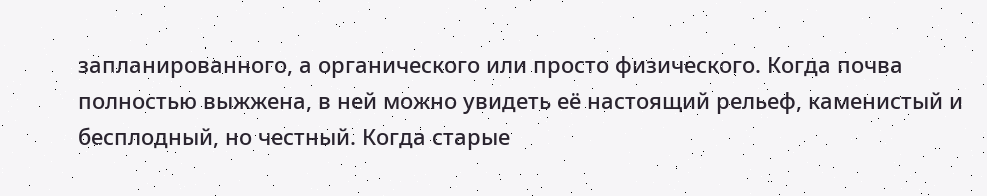запланированного, а органического или просто физического. Когда почва полностью выжжена, в ней можно увидеть её настоящий рельеф, каменистый и бесплодный, но честный. Когда старые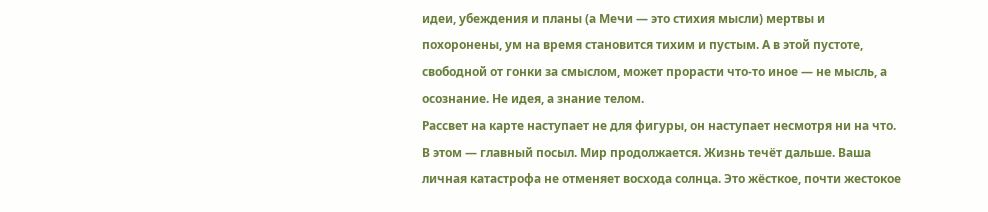идеи, убеждения и планы (а Мечи — это стихия мысли) мертвы и похоронены, ум на время становится тихим и пустым. А в этой пустоте, свободной от гонки за смыслом, может прорасти что-то иное — не мысль, а осознание. Не идея, а знание телом.
Рассвет на карте наступает не для фигуры, он наступает несмотря ни на что. В этом — главный посыл. Мир продолжается. Жизнь течёт дальше. Ваша личная катастрофа не отменяет восхода солнца. Это жёсткое, почти жестокое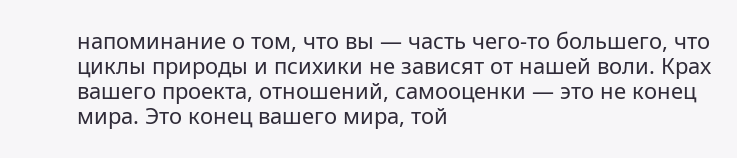напоминание о том, что вы — часть чего-то большего, что циклы природы и психики не зависят от нашей воли. Крах вашего проекта, отношений, самооценки — это не конец мира. Это конец вашего мира, той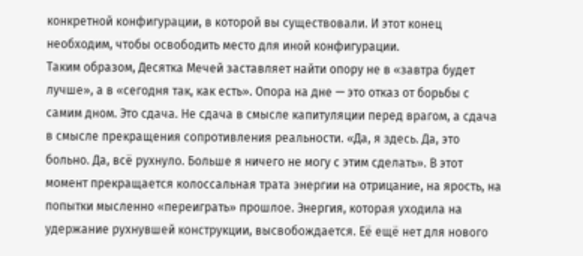конкретной конфигурации, в которой вы существовали. И этот конец необходим, чтобы освободить место для иной конфигурации.
Таким образом, Десятка Мечей заставляет найти опору не в «завтра будет лучше», а в «сегодня так, как есть». Опора на дне — это отказ от борьбы с самим дном. Это сдача. Не сдача в смысле капитуляции перед врагом, а сдача в смысле прекращения сопротивления реальности. «Да, я здесь. Да, это больно. Да, всё рухнуло. Больше я ничего не могу с этим сделать». В этот момент прекращается колоссальная трата энергии на отрицание, на ярость, на попытки мысленно «переиграть» прошлое. Энергия, которая уходила на удержание рухнувшей конструкции, высвобождается. Её ещё нет для нового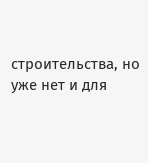строительства, но уже нет и для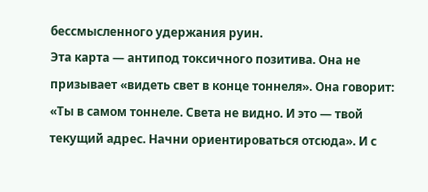бессмысленного удержания руин.
Эта карта — антипод токсичного позитива. Она не призывает «видеть свет в конце тоннеля». Она говорит: «Ты в самом тоннеле. Света не видно. И это — твой текущий адрес. Начни ориентироваться отсюда». И с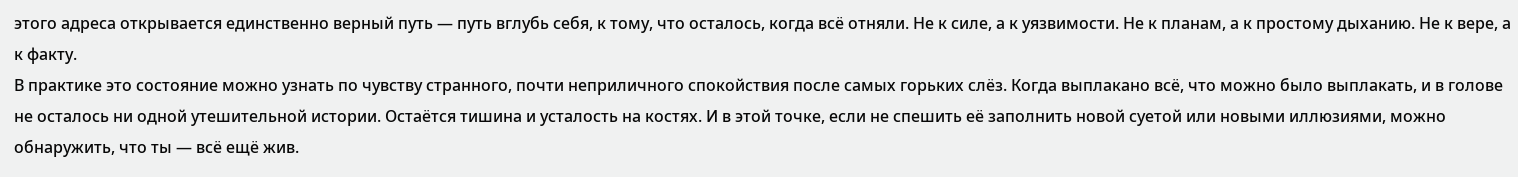этого адреса открывается единственно верный путь — путь вглубь себя, к тому, что осталось, когда всё отняли. Не к силе, а к уязвимости. Не к планам, а к простому дыханию. Не к вере, а к факту.
В практике это состояние можно узнать по чувству странного, почти неприличного спокойствия после самых горьких слёз. Когда выплакано всё, что можно было выплакать, и в голове не осталось ни одной утешительной истории. Остаётся тишина и усталость на костях. И в этой точке, если не спешить её заполнить новой суетой или новыми иллюзиями, можно обнаружить, что ты — всё ещё жив.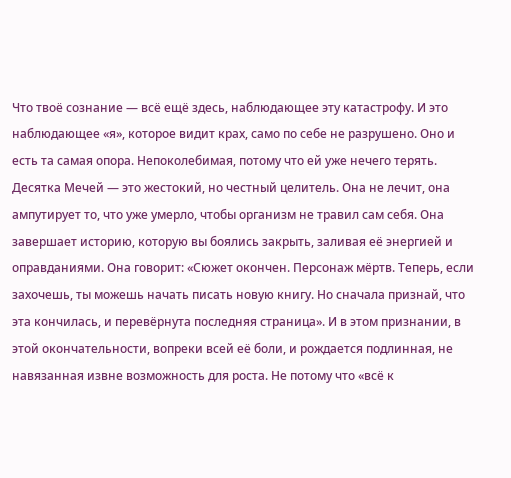Что твоё сознание — всё ещё здесь, наблюдающее эту катастрофу. И это наблюдающее «я», которое видит крах, само по себе не разрушено. Оно и есть та самая опора. Непоколебимая, потому что ей уже нечего терять.
Десятка Мечей — это жестокий, но честный целитель. Она не лечит, она ампутирует то, что уже умерло, чтобы организм не травил сам себя. Она завершает историю, которую вы боялись закрыть, заливая её энергией и оправданиями. Она говорит: «Сюжет окончен. Персонаж мёртв. Теперь, если захочешь, ты можешь начать писать новую книгу. Но сначала признай, что эта кончилась, и перевёрнута последняя страница». И в этом признании, в этой окончательности, вопреки всей её боли, и рождается подлинная, не навязанная извне возможность для роста. Не потому что «всё к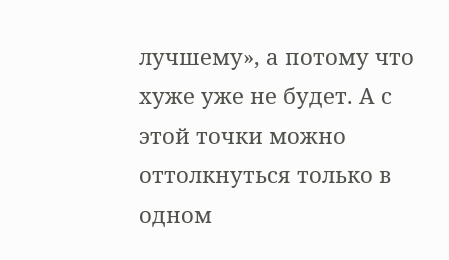лучшему», а потому что хуже уже не будет. А с этой точки можно оттолкнуться только в одном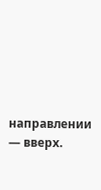направлении — вверх.